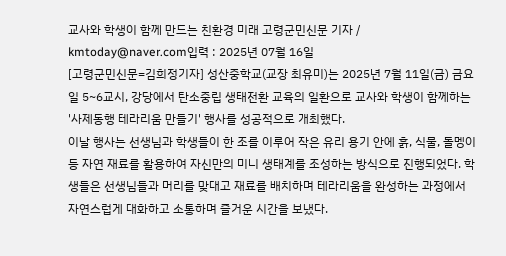교사와 학생이 함께 만드는 친환경 미래 고령군민신문 기자 / kmtoday@naver.com입력 : 2025년 07월 16일
[고령군민신문=김희정기자] 성산중학교(교장 최유미)는 2025년 7월 11일(금) 금요일 5~6교시, 강당에서 탄소중립 생태전환 교육의 일환으로 교사와 학생이 함께하는 '사제동행 테라리움 만들기' 행사를 성공적으로 개최했다.
이날 행사는 선생님과 학생들이 한 조를 이루어 작은 유리 용기 안에 흙, 식물, 돌멩이 등 자연 재료를 활용하여 자신만의 미니 생태계를 조성하는 방식으로 진행되었다. 학생들은 선생님들과 머리를 맞대고 재료를 배치하며 테라리움을 완성하는 과정에서 자연스럽게 대화하고 소통하며 즐거운 시간을 보냈다.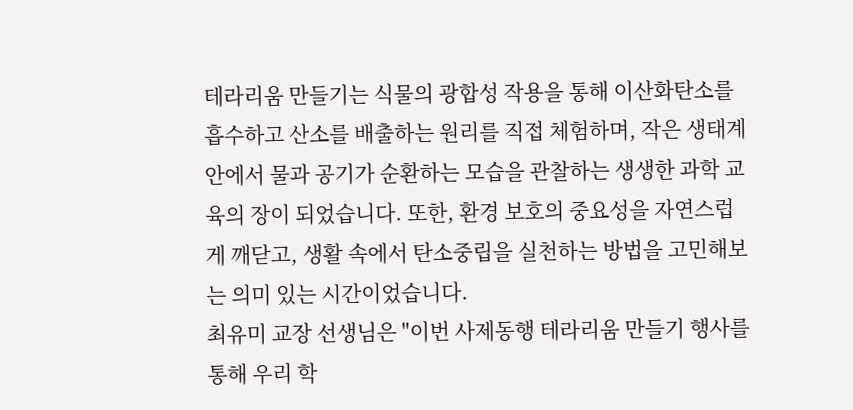테라리움 만들기는 식물의 광합성 작용을 통해 이산화탄소를 흡수하고 산소를 배출하는 원리를 직접 체험하며, 작은 생태계 안에서 물과 공기가 순환하는 모습을 관찰하는 생생한 과학 교육의 장이 되었습니다. 또한, 환경 보호의 중요성을 자연스럽게 깨닫고, 생활 속에서 탄소중립을 실천하는 방법을 고민해보는 의미 있는 시간이었습니다.
최유미 교장 선생님은 "이번 사제동행 테라리움 만들기 행사를 통해 우리 학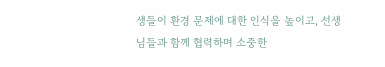생들이 환경 문제에 대한 인식을 높이고, 선생님들과 함께 협력하며 소중한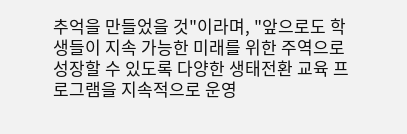추억을 만들었을 것"이라며, "앞으로도 학생들이 지속 가능한 미래를 위한 주역으로 성장할 수 있도록 다양한 생태전환 교육 프로그램을 지속적으로 운영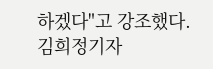하겠다"고 강조했다. 김희정기자